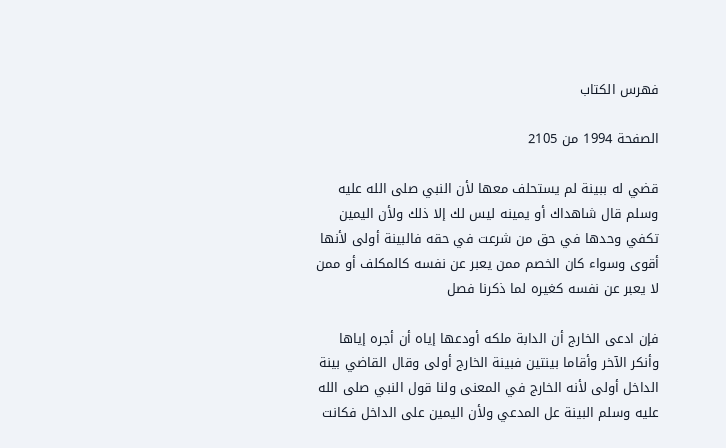فهرس الكتاب

الصفحة 1994 من 2105

قضي له ببينة لم يستحلف معها لأن النبي صلى الله عليه وسلم قال شاهداك أو يمينه ليس لك إلا ذلك ولأن اليمين تكفي وحدها في حق من شرعت في حقه فالبينة أولى لأنها أقوى وسواء كان الخصم ممن يعبر عن نفسه كالمكلف أو ممن لا يعبر عن نفسه كغيره لما ذكرنا فصل

فإن ادعى الخارج أن الدابة ملكه أودعها إياه أن أجره إياها وأنكر الآخر وأقاما بينتين فبينة الخارج أولى وقال القاضي بينة الداخل أولى لأنه الخارج في المعنى ولنا قول النبي صلى الله عليه وسلم البينة عل المدعي ولأن اليمين على الداخل فكانت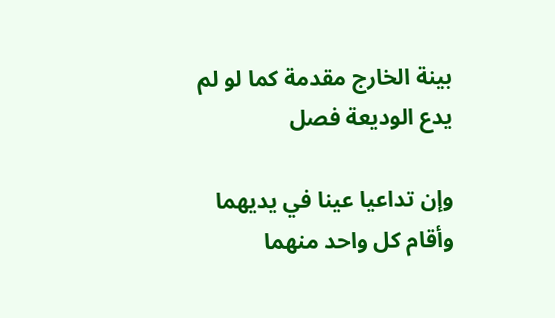بينة الخارج مقدمة كما لو لم يدع الوديعة فصل

وإن تداعيا عينا في يديهما وأقام كل واحد منهما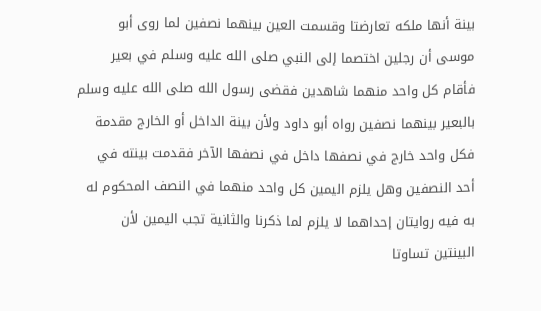بينة أنها ملكه تعارضتا وقسمت العين بينهما نصفين لما روى أبو موسى أن رجلين اختصما إلى النبي صلى الله عليه وسلم في بعير فأقام كل واحد منهما شاهدين فقضى رسول الله صلى الله عليه وسلم بالبعير بينهما نصفين رواه أبو داود ولأن بينة الداخل أو الخارج مقدمة فكل واحد خارج في نصفها داخل في نصفها الآخر فقدمت بينته في أحد النصفين وهل يلزم اليمين كل واحد منهما في النصف المحكوم له به فيه روايتان إحداهما لا يلزم لما ذكرنا والثانية تجب اليمين لأن البينتين تساوتا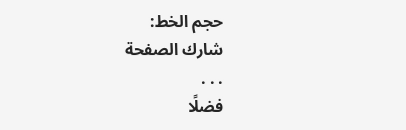حجم الخط:
شارك الصفحة
. . .
فضلًا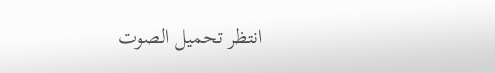انتظر تحميل الصوت